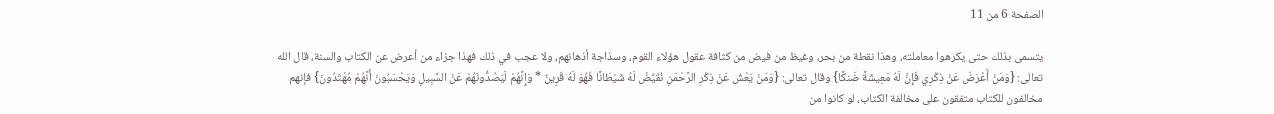الصفحة 6 من 11

يتسمى بذلك حتى يكرهوا معاملته، وهذا نقطة من بحر، وغيظ من فيض من كثافة عقول هؤلاء القوم، وسذاجة أذهانهم، ولا عجب في ذلك فهذا جزاء من أعرض عن الكتاب والسنة، قال الله تعالى: {وَمَنْ أَعْرَضَ عَنْ ذِكْرِي فَإِنَّ لَهُ مَعِيشَةً ضَنكًا} وقال تعالى: {وَمَنْ يَعْشُ عَنْ ذِكْرِ الرَّحْمَنِ نُقَيِّضْ لَهُ شَيْطَانًا فَهُوَ لَهُ قَرِينٌ * وَإِنَّهُمْ لَيَصُدُّونَهُمْ عَنْ السَّبِيلِ وَيَحْسَبُونَ أَنَّهُمْ مُهْتَدُونَ} فإنهم مخالفون للكتاب متفقون على مخالفة الكتاب، لو كانوا من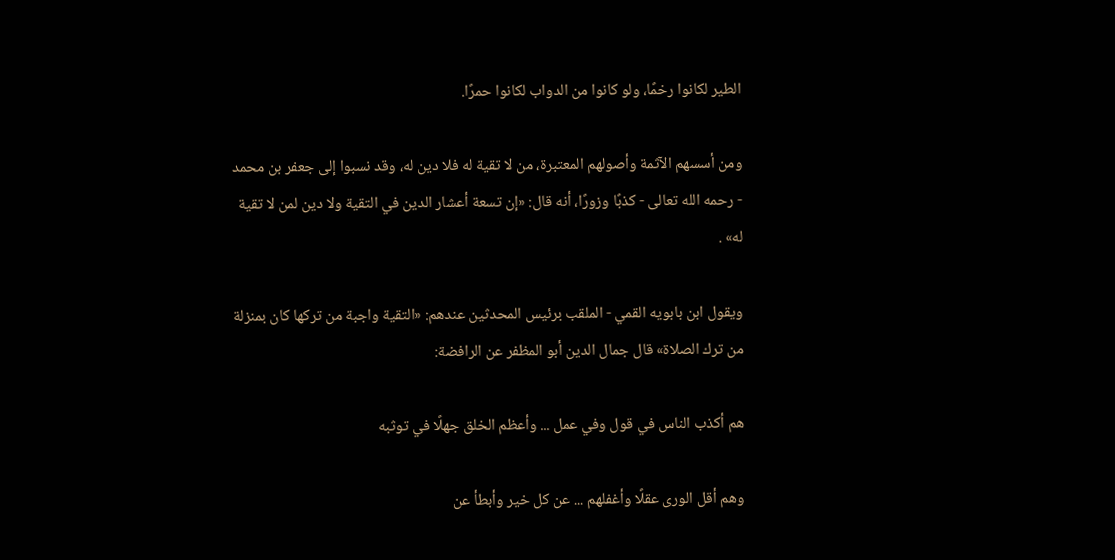الطير لكانوا رخمًا، ولو كانوا من الدواب لكانوا حمرًا.

ومن أسسهم الآثمة وأصولهم المعتبرة، من لا تقية له فلا دين له، وقد نسبوا إلى جعفر بن محمد - رحمه الله تعالى - كذبًا وزورًا، أنه قال: «إن تسعة أعشار الدين في التقية ولا دين لمن لا تقية له» .

ويقول ابن بابويه القمي - الملقب برئيس المحدثين عندهم: «التقية واجبة من تركها كان بمنزلة من ترك الصلاة» قال جمال الدين أبو المظفر عن الرافضة:

هم أكذب الناس في قول وفي عمل ... وأعظم الخلق جهلًا في توثبه

وهم أقل الورى عقلًا وأغفلهم ... عن كل خير وأبطأ عن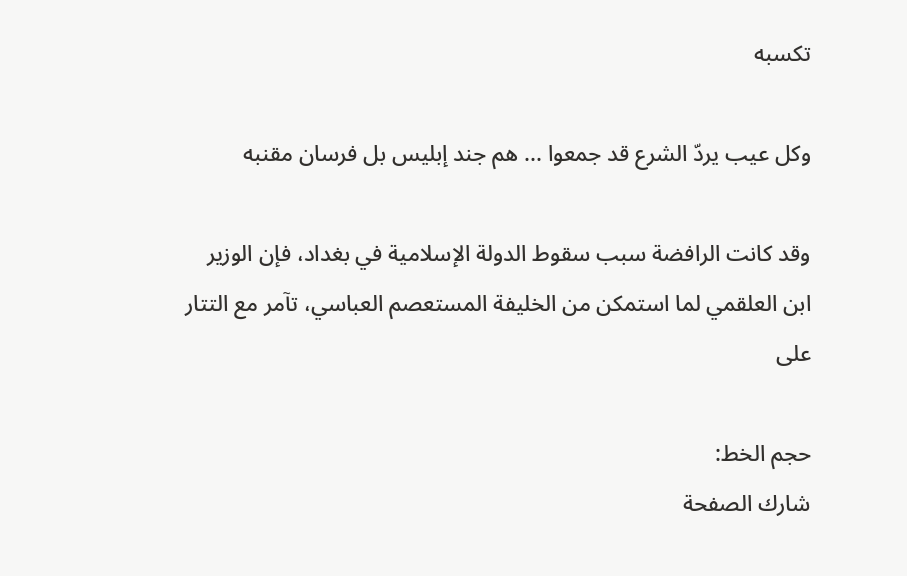تكسبه

وكل عيب يردّ الشرع قد جمعوا ... هم جند إبليس بل فرسان مقنبه

وقد كانت الرافضة سبب سقوط الدولة الإسلامية في بغداد، فإن الوزير ابن العلقمي لما استمكن من الخليفة المستعصم العباسي، تآمر مع التتار على

حجم الخط:
شارك الصفحة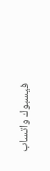فيسبوك واتساب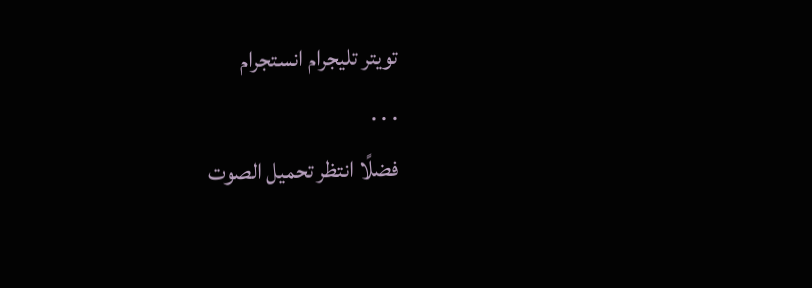تويتر تليجرام انستجرام
. . .
فضلًا انتظر تحميل الصوت